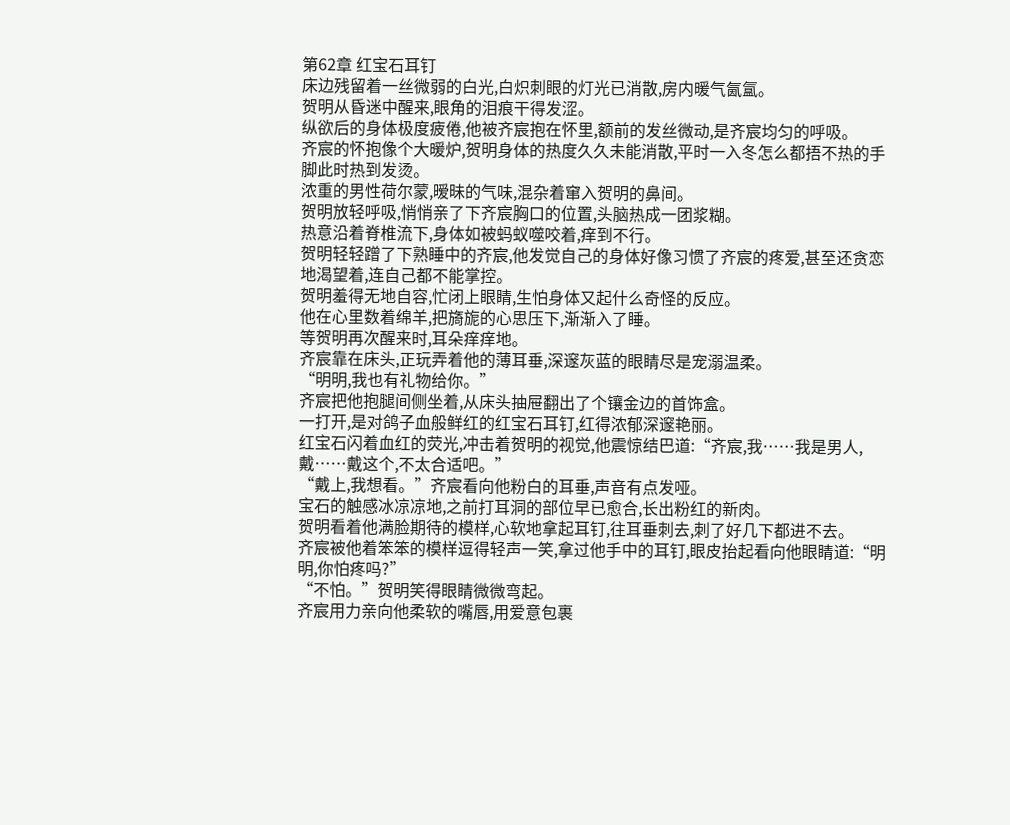第62章 红宝石耳钉
床边残留着一丝微弱的白光,白炽刺眼的灯光已消散,房内暖气氤氲。
贺明从昏迷中醒来,眼角的泪痕干得发涩。
纵欲后的身体极度疲倦,他被齐宸抱在怀里,额前的发丝微动,是齐宸均匀的呼吸。
齐宸的怀抱像个大暖炉,贺明身体的热度久久未能消散,平时一入冬怎么都捂不热的手脚此时热到发烫。
浓重的男性荷尔蒙,暧昧的气味,混杂着窜入贺明的鼻间。
贺明放轻呼吸,悄悄亲了下齐宸胸口的位置,头脑热成一团浆糊。
热意沿着脊椎流下,身体如被蚂蚁噬咬着,痒到不行。
贺明轻轻蹭了下熟睡中的齐宸,他发觉自己的身体好像习惯了齐宸的疼爱,甚至还贪恋地渴望着,连自己都不能掌控。
贺明羞得无地自容,忙闭上眼睛,生怕身体又起什么奇怪的反应。
他在心里数着绵羊,把旖旎的心思压下,渐渐入了睡。
等贺明再次醒来时,耳朵痒痒地。
齐宸靠在床头,正玩弄着他的薄耳垂,深邃灰蓝的眼睛尽是宠溺温柔。
“明明,我也有礼物给你。”
齐宸把他抱腿间侧坐着,从床头抽屉翻出了个镶金边的首饰盒。
一打开,是对鸽子血般鲜红的红宝石耳钉,红得浓郁深邃艳丽。
红宝石闪着血红的荧光,冲击着贺明的视觉,他震惊结巴道:“齐宸,我……我是男人,戴……戴这个,不太合适吧。”
“戴上,我想看。”齐宸看向他粉白的耳垂,声音有点发哑。
宝石的触感冰凉凉地,之前打耳洞的部位早已愈合,长出粉红的新肉。
贺明看着他满脸期待的模样,心软地拿起耳钉,往耳垂刺去,刺了好几下都进不去。
齐宸被他着笨笨的模样逗得轻声一笑,拿过他手中的耳钉,眼皮抬起看向他眼睛道:“明明,你怕疼吗?”
“不怕。”贺明笑得眼睛微微弯起。
齐宸用力亲向他柔软的嘴唇,用爱意包裹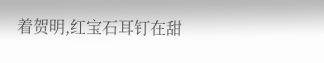着贺明,红宝石耳钉在甜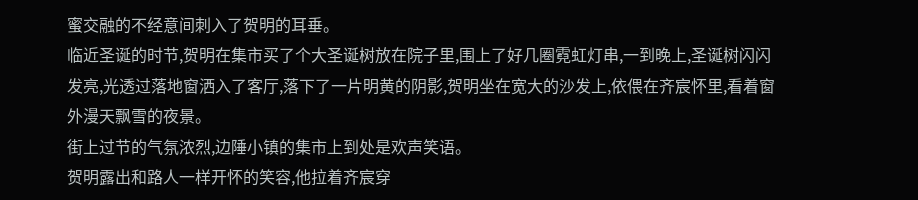蜜交融的不经意间刺入了贺明的耳垂。
临近圣诞的时节,贺明在集市买了个大圣诞树放在院子里,围上了好几圈霓虹灯串,一到晚上,圣诞树闪闪发亮,光透过落地窗洒入了客厅,落下了一片明黄的阴影,贺明坐在宽大的沙发上,依偎在齐宸怀里,看着窗外漫天飘雪的夜景。
街上过节的气氛浓烈,边陲小镇的集市上到处是欢声笑语。
贺明露出和路人一样开怀的笑容,他拉着齐宸穿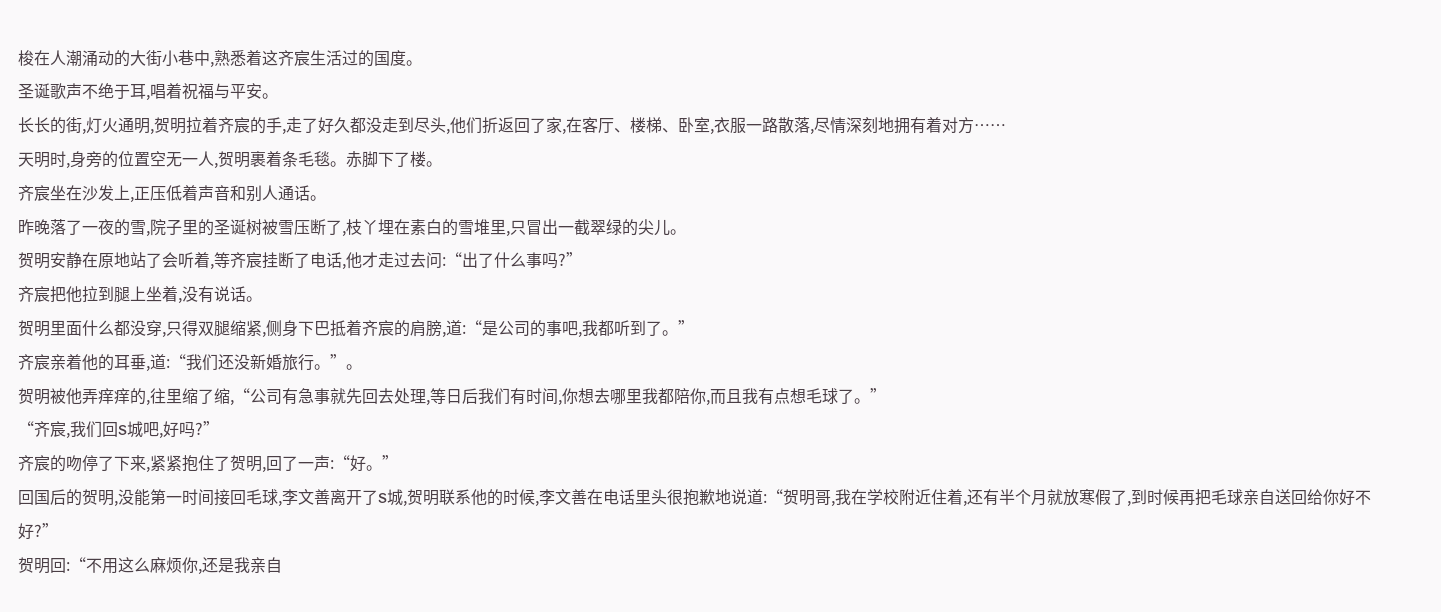梭在人潮涌动的大街小巷中,熟悉着这齐宸生活过的国度。
圣诞歌声不绝于耳,唱着祝福与平安。
长长的街,灯火通明,贺明拉着齐宸的手,走了好久都没走到尽头,他们折返回了家,在客厅、楼梯、卧室,衣服一路散落,尽情深刻地拥有着对方……
天明时,身旁的位置空无一人,贺明裹着条毛毯。赤脚下了楼。
齐宸坐在沙发上,正压低着声音和别人通话。
昨晚落了一夜的雪,院子里的圣诞树被雪压断了,枝丫埋在素白的雪堆里,只冒出一截翠绿的尖儿。
贺明安静在原地站了会听着,等齐宸挂断了电话,他才走过去问:“出了什么事吗?”
齐宸把他拉到腿上坐着,没有说话。
贺明里面什么都没穿,只得双腿缩紧,侧身下巴抵着齐宸的肩膀,道:“是公司的事吧,我都听到了。”
齐宸亲着他的耳垂,道:“我们还没新婚旅行。”。
贺明被他弄痒痒的,往里缩了缩,“公司有急事就先回去处理,等日后我们有时间,你想去哪里我都陪你,而且我有点想毛球了。”
“齐宸,我们回S城吧,好吗?”
齐宸的吻停了下来,紧紧抱住了贺明,回了一声:“好。”
回国后的贺明,没能第一时间接回毛球,李文善离开了S城,贺明联系他的时候,李文善在电话里头很抱歉地说道:“贺明哥,我在学校附近住着,还有半个月就放寒假了,到时候再把毛球亲自送回给你好不好?”
贺明回:“不用这么麻烦你,还是我亲自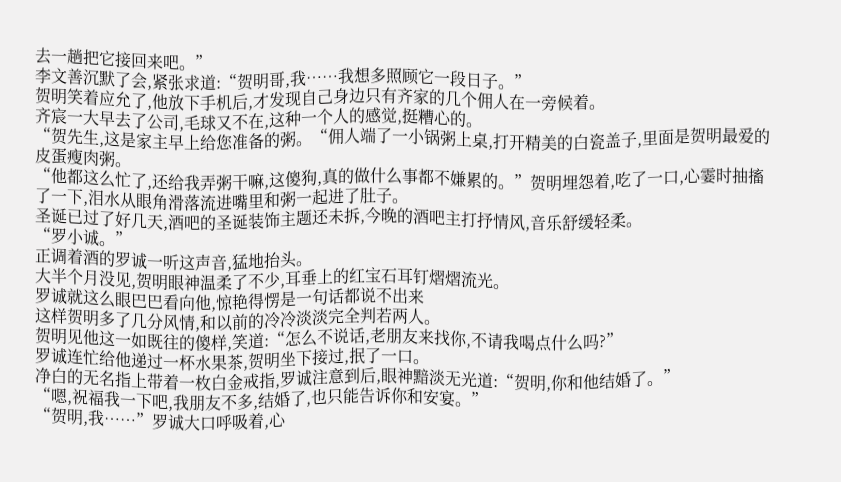去一趟把它接回来吧。”
李文善沉默了会,紧张求道:“贺明哥,我……我想多照顾它一段日子。”
贺明笑着应允了,他放下手机后,才发现自己身边只有齐家的几个佣人在一旁候着。
齐宸一大早去了公司,毛球又不在,这种一个人的感觉,挺糟心的。
“贺先生,这是家主早上给您准备的粥。“佣人端了一小锅粥上桌,打开精美的白瓷盖子,里面是贺明最爱的皮蛋瘦肉粥。
“他都这么忙了,还给我弄粥干嘛,这傻狗,真的做什么事都不嫌累的。”贺明埋怨着,吃了一口,心霎时抽搐了一下,泪水从眼角滑落流进嘴里和粥一起进了肚子。
圣诞已过了好几天,酒吧的圣诞装饰主题还未拆,今晚的酒吧主打抒情风,音乐舒缓轻柔。
“罗小诚。”
正调着酒的罗诚一听这声音,猛地抬头。
大半个月没见,贺明眼神温柔了不少,耳垂上的红宝石耳钉熠熠流光。
罗诚就这么眼巴巴看向他,惊艳得愣是一句话都说不出来
这样贺明多了几分风情,和以前的冷冷淡淡完全判若两人。
贺明见他这一如既往的傻样,笑道:“怎么不说话,老朋友来找你,不请我喝点什么吗?”
罗诚连忙给他递过一杯水果茶,贺明坐下接过,抿了一口。
净白的无名指上带着一枚白金戒指,罗诚注意到后,眼神黯淡无光道:“贺明,你和他结婚了。”
“嗯,祝福我一下吧,我朋友不多,结婚了,也只能告诉你和安宴。”
“贺明,我……”罗诚大口呼吸着,心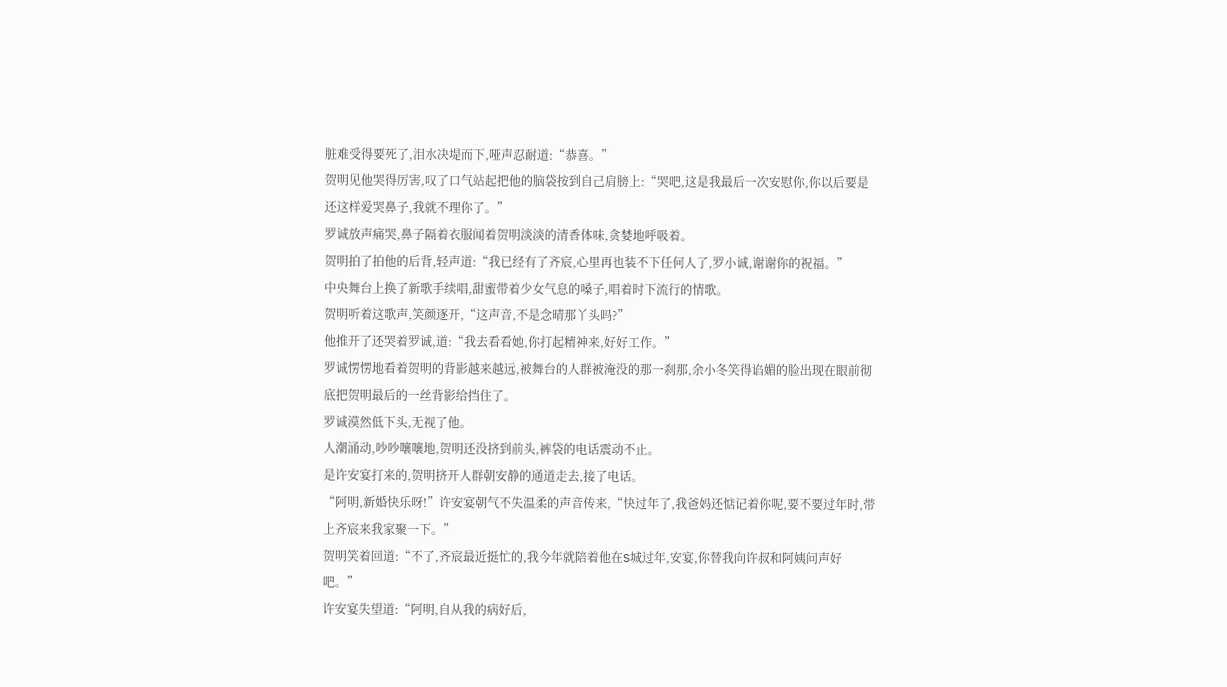脏难受得要死了,泪水决堤而下,哑声忍耐道:“恭喜。”
贺明见他哭得厉害,叹了口气站起把他的脑袋按到自己肩膀上:“哭吧,这是我最后一次安慰你,你以后要是还这样爱哭鼻子,我就不理你了。”
罗诚放声痛哭,鼻子隔着衣服闻着贺明淡淡的清香体味,贪婪地呼吸着。
贺明拍了拍他的后背,轻声道:“我已经有了齐宸,心里再也装不下任何人了,罗小诚,谢谢你的祝福。”
中央舞台上换了新歌手续唱,甜蜜带着少女气息的嗓子,唱着时下流行的情歌。
贺明听着这歌声,笑颜逐开,“这声音,不是念晴那丫头吗?”
他推开了还哭着罗诚,道:“我去看看她,你打起精神来,好好工作。”
罗诚愣愣地看着贺明的背影越来越远,被舞台的人群被淹没的那一刹那,余小冬笑得谄媚的脸出现在眼前彻底把贺明最后的一丝背影给挡住了。
罗诚漠然低下头,无视了他。
人潮涌动,吵吵嚷嚷地,贺明还没挤到前头,裤袋的电话震动不止。
是许安宴打来的,贺明挤开人群朝安静的通道走去,接了电话。
“阿明,新婚快乐呀!”许安宴朝气不失温柔的声音传来,“快过年了,我爸妈还惦记着你呢,要不要过年时,带上齐宸来我家聚一下。”
贺明笑着回道:“不了,齐宸最近挺忙的,我今年就陪着他在S城过年,安宴,你替我向许叔和阿姨问声好吧。”
许安宴失望道:“阿明,自从我的病好后,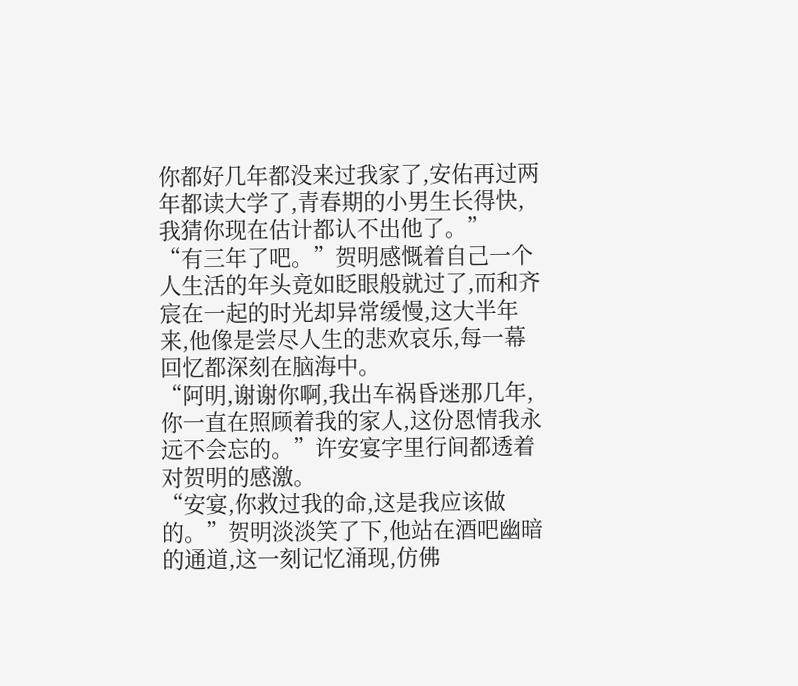你都好几年都没来过我家了,安佑再过两年都读大学了,青春期的小男生长得快,我猜你现在估计都认不出他了。”
“有三年了吧。”贺明感慨着自己一个人生活的年头竟如眨眼般就过了,而和齐宸在一起的时光却异常缓慢,这大半年来,他像是尝尽人生的悲欢哀乐,每一幕回忆都深刻在脑海中。
“阿明,谢谢你啊,我出车祸昏迷那几年,你一直在照顾着我的家人,这份恩情我永远不会忘的。”许安宴字里行间都透着对贺明的感激。
“安宴,你救过我的命,这是我应该做的。”贺明淡淡笑了下,他站在酒吧幽暗的通道,这一刻记忆涌现,仿佛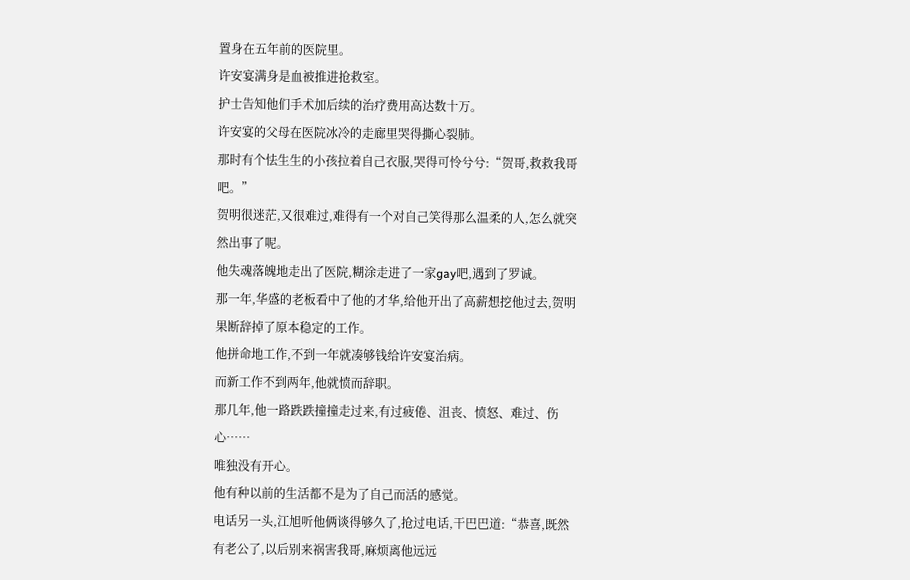置身在五年前的医院里。
许安宴满身是血被推进抢救室。
护士告知他们手术加后续的治疗费用高达数十万。
许安宴的父母在医院冰冷的走廊里哭得撕心裂肺。
那时有个怯生生的小孩拉着自己衣服,哭得可怜兮兮:“贺哥,救救我哥吧。”
贺明很迷茫,又很难过,难得有一个对自己笑得那么温柔的人,怎么就突然出事了呢。
他失魂落魄地走出了医院,糊涂走进了一家gay吧,遇到了罗诚。
那一年,华盛的老板看中了他的才华,给他开出了高薪想挖他过去,贺明果断辞掉了原本稳定的工作。
他拼命地工作,不到一年就凑够钱给许安宴治病。
而新工作不到两年,他就愤而辞职。
那几年,他一路跌跌撞撞走过来,有过疲倦、沮丧、愤怒、难过、伤心……
唯独没有开心。
他有种以前的生活都不是为了自己而活的感觉。
电话另一头,江旭听他俩谈得够久了,抢过电话,干巴巴道:“恭喜,既然有老公了,以后别来祸害我哥,麻烦离他远远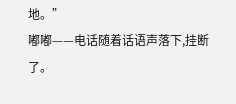地。”
嘟嘟——电话随着话语声落下,挂断了。